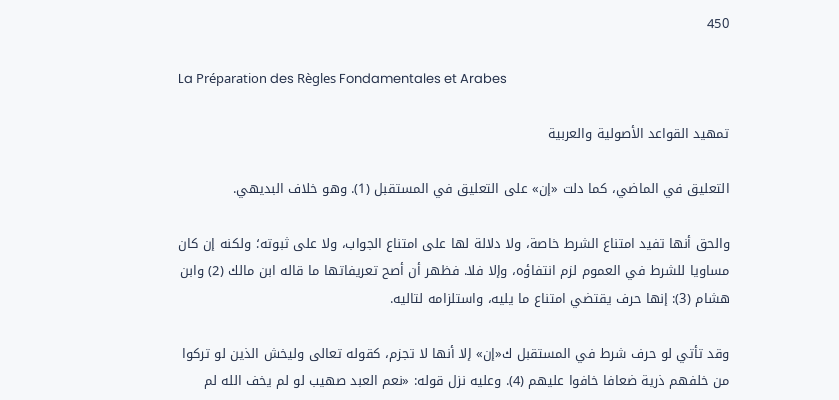450

La Préparation des Règles Fondamentales et Arabes

تمهيد القواعد الأصولية والعربية

التعليق في الماضي، كما دلت «إن» على التعليق في المستقبل (1). وهو خلاف البديهي.

والحق أنها تفيد امتناع الشرط خاصة، ولا دلالة لها على امتناع الجواب، ولا على ثبوته؛ ولكنه إن كان مساويا للشرط في العموم لزم انتفاؤه، وإلا فلا. فظهر أن أصح تعريفاتها ما قاله ابن مالك (2) وابن هشام (3): إنها حرف يقتضي امتناع ما يليه، واستلزامه لتاليه.

وقد تأتي لو حرف شرط في المستقبل ك«إن» إلا أنها لا تجزم، كقوله تعالى وليخش الذين لو تركوا من خلفهم ذرية ضعافا خافوا عليهم (4). وعليه نزل قوله: «نعم العبد صهيب لو لم يخف الله لم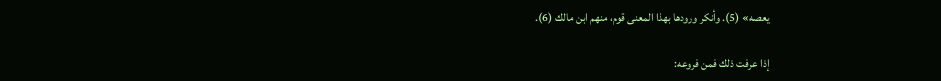يعصه» (5). وأنكر ورودها بهذا المعنى قوم، منهم ابن مالك (6).

إذا عرفت ذلك فمن فروعه: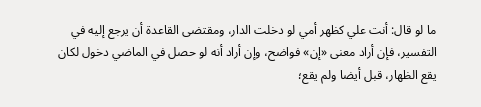ما لو قال: أنت علي كظهر أمي لو دخلت الدار، ومقتضى القاعدة أن يرجع إليه في التفسير، فإن أراد معنى «إن» فواضح، وإن أراد أنه لو حصل في الماضي دخول لكان يقع الظهار، قبل أيضا ولم يقع؛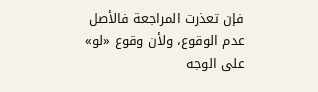فإن تعذرت المراجعة فالأصل عدم الوقوع، ولأن وقوع «لو» على الوجه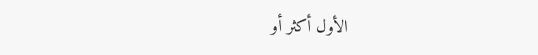الأول أكثر أو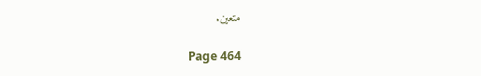متعين.

Page 464